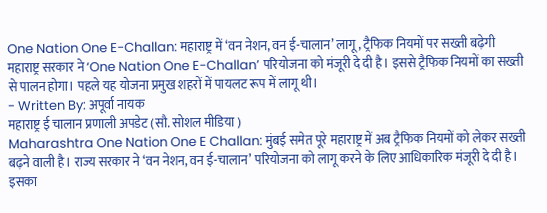One Nation One E-Challan: महाराष्ट्र में ‘वन नेशन, वन ई-चालान’ लागू, ट्रैफिक नियमों पर सख्ती बढ़ेगी
महाराष्ट्र सरकार ने ‘One Nation One E-Challan’ परियोजना को मंजूरी दे दी है। इससे ट्रैफिक नियमों का सख्ती से पालन होगा। पहले यह योजना प्रमुख शहरों में पायलट रूप में लागू थी।
- Written By: अपूर्वा नायक
महाराष्ट्र ई चालान प्रणाली अपडेट (सौ. सोशल मीडिया )
Maharashtra One Nation One E Challan: मुंबई समेत पूरे महाराष्ट्र में अब ट्रैफिक नियमों को लेकर सख्ती बढ़ने वाली है। राज्य सरकार ने ‘वन नेशन, वन ई-चालान’ परियोजना को लागू करने के लिए आधिकारिक मंजूरी दे दी है।
इसका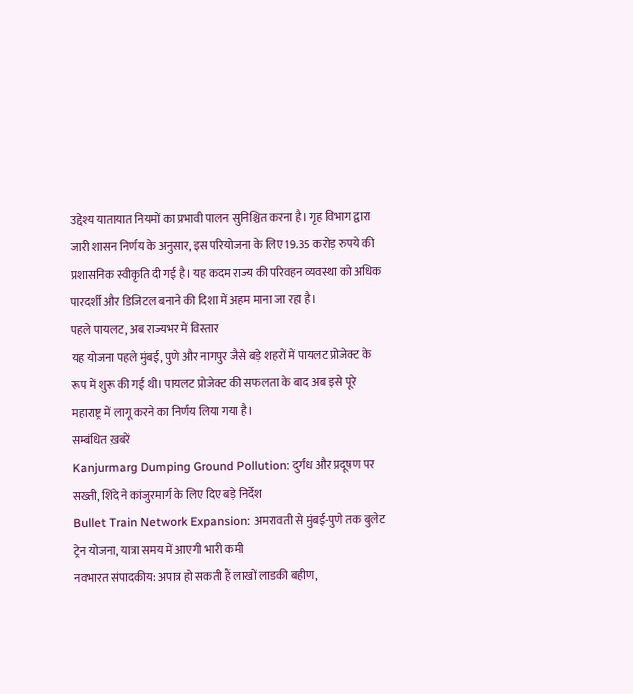उद्देश्य यातायात नियमों का प्रभावी पालन सुनिश्चित करना है। गृह विभाग द्वारा जारी शासन निर्णय के अनुसार, इस परियोजना के लिए 19.35 करोड़ रुपये की प्रशासनिक स्वीकृति दी गई है। यह कदम राज्य की परिवहन व्यवस्था को अधिक पारदर्शी और डिजिटल बनाने की दिशा में अहम माना जा रहा है।
पहले पायलट, अब राज्यभर में विस्तार
यह योजना पहले मुंबई, पुणे और नागपुर जैसे बड़े शहरों में पायलट प्रोजेक्ट के रूप में शुरू की गई थी। पायलट प्रोजेक्ट की सफलता के बाद अब इसे पूरे महाराष्ट्र में लागू करने का निर्णय लिया गया है।
सम्बंधित ख़बरें
Kanjurmarg Dumping Ground Pollution: दुर्गंध और प्रदूषण पर सख्ती, शिंदे ने कांजुरमार्ग के लिए दिए बड़े निर्देश
Bullet Train Network Expansion: अमरावती से मुंबई-पुणे तक बुलेट ट्रेन योजना, यात्रा समय में आएगी भारी कमी
नवभारत संपादकीय: अपात्र हो सकती हैं लाखों लाडकी बहीण,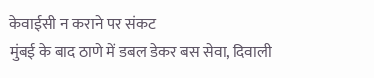केवाईसी न कराने पर संकट
मुंबई के बाद ठाणे में डबल डेकर बस सेवा, दिवाली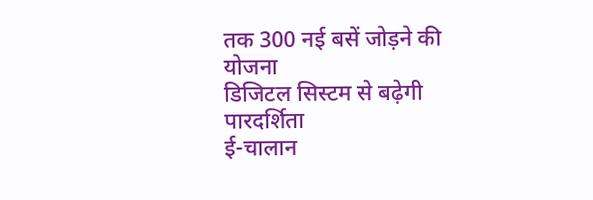तक 300 नई बसें जोड़ने की योजना
डिजिटल सिस्टम से बढ़ेगी पारदर्शिता
ई-चालान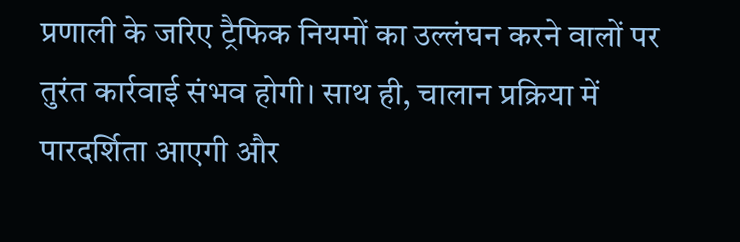प्रणाली के जरिए ट्रैफिक नियमों का उल्लंघन करने वालों पर तुरंत कार्रवाई संभव होगी। साथ ही, चालान प्रक्रिया में पारदर्शिता आएगी और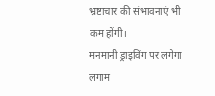भ्रष्टाचार की संभावनाएं भी कम होंगी।
मनमानी ड्राइविंग पर लगेगा लगाम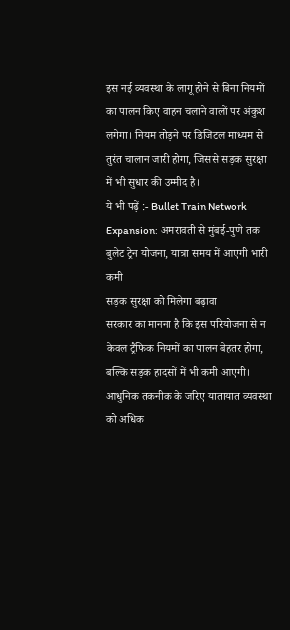इस नई व्यवस्था के लागू होने से बिना नियमों का पालन किए वाहन चलाने वालों पर अंकुश लगेगा। नियम तोड़ने पर डिजिटल माध्यम से तुरंत चालान जारी होगा, जिससे सड़क सुरक्षा में भी सुधार की उम्मीद है।
ये भी पढ़ें :- Bullet Train Network Expansion: अमरावती से मुंबई-पुणे तक बुलेट ट्रेन योजना, यात्रा समय में आएगी भारी कमी
सड़क सुरक्षा को मिलेगा बढ़ावा
सरकार का मानना है कि इस परियोजना से न केवल ट्रैफिक नियमों का पालन बेहतर होगा, बल्कि सड़क हादसों में भी कमी आएगी। आधुनिक तकनीक के जरिए यातायात व्यवस्था को अधिक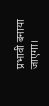प्रभावी बनाया जाएगा।